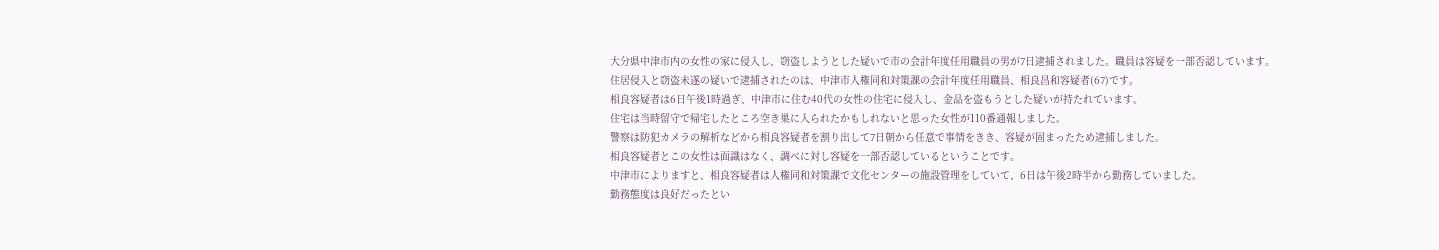大分県中津市内の女性の家に侵入し、窃盗しようとした疑いで市の会計年度任用職員の男が7日逮捕されました。職員は容疑を一部否認しています。
住居侵入と窃盗未遂の疑いで逮捕されたのは、中津市人権同和対策課の会計年度任用職員、相良昌和容疑者(67)です。
相良容疑者は6日午後1時過ぎ、中津市に住む40代の女性の住宅に侵入し、金品を盗もうとした疑いが持たれています。
住宅は当時留守で帰宅したところ空き巣に入られたかもしれないと思った女性が110番通報しました。
警察は防犯カメラの解析などから相良容疑者を割り出して7日朝から任意で事情をきき、容疑が固まったため逮捕しました。
相良容疑者とこの女性は面識はなく、調べに対し容疑を一部否認しているということです。
中津市によりますと、相良容疑者は人権同和対策課で文化センターの施設管理をしていて、6日は午後2時半から勤務していました。
勤務態度は良好だったとい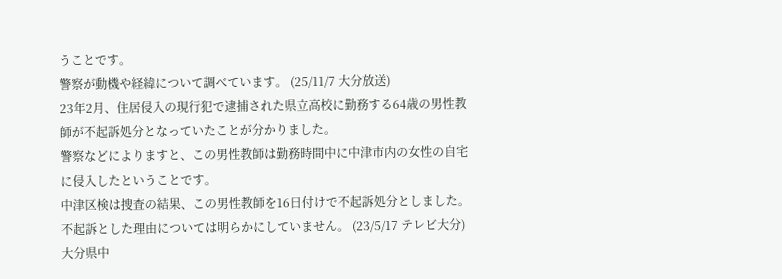うことです。
警察が動機や経緯について調べています。 (25/11/7 大分放送)
23年2月、住居侵入の現行犯で逮捕された県立高校に勤務する64歳の男性教師が不起訴処分となっていたことが分かりました。
警察などによりますと、この男性教師は勤務時間中に中津市内の女性の自宅に侵入したということです。
中津区検は捜査の結果、この男性教師を16日付けで不起訴処分としました。 不起訴とした理由については明らかにしていません。 (23/5/17 テレビ大分)
大分県中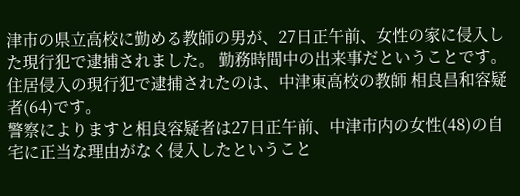津市の県立高校に勤める教師の男が、27日正午前、女性の家に侵入した現行犯で逮捕されました。 勤務時間中の出来事だということです。
住居侵入の現行犯で逮捕されたのは、中津東高校の教師 相良昌和容疑者(64)です。
警察によりますと相良容疑者は27日正午前、中津市内の女性(48)の自宅に正当な理由がなく侵入したということ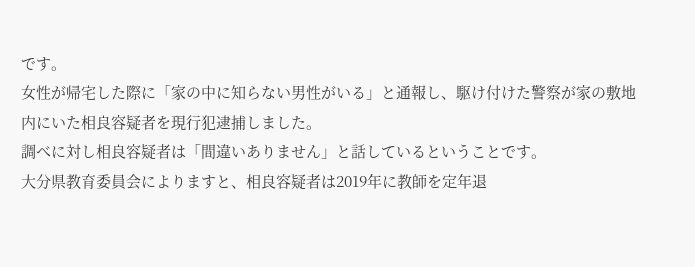です。
女性が帰宅した際に「家の中に知らない男性がいる」と通報し、駆け付けた警察が家の敷地内にいた相良容疑者を現行犯逮捕しました。
調べに対し相良容疑者は「間違いありません」と話しているということです。
大分県教育委員会によりますと、相良容疑者は2019年に教師を定年退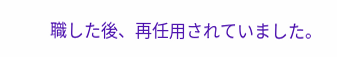職した後、再任用されていました。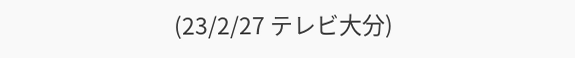(23/2/27 テレビ大分)